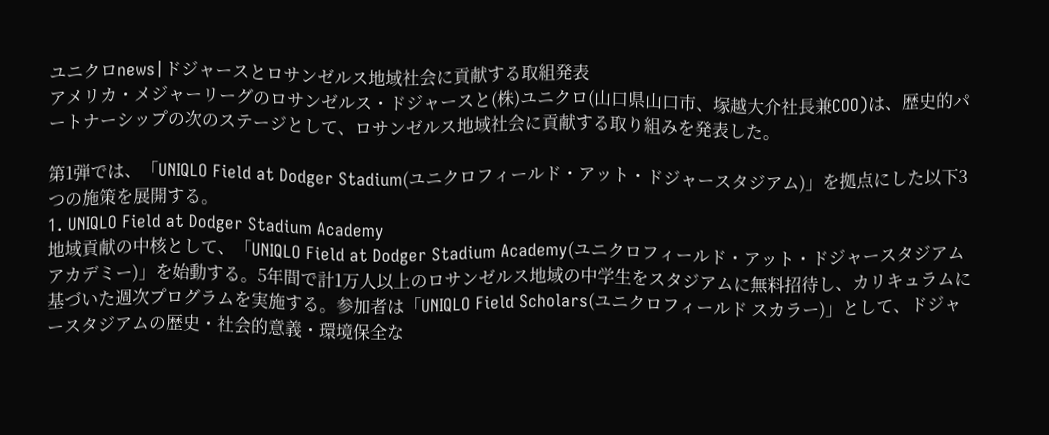ユニクロnews|ドジャースとロサンゼルス地域社会に貢献する取組発表
アメリカ・メジャーリーグのロサンゼルス・ドジャースと(株)ユニクロ(山口県山口市、塚越大介社長兼COO)は、歴史的パートナーシップの次のステージとして、ロサンゼルス地域社会に貢献する取り組みを発表した。

第1弾では、「UNIQLO Field at Dodger Stadium(ユニクロフィールド・アット・ドジャースタジアム)」を拠点にした以下3つの施策を展開する。
1. UNIQLO Field at Dodger Stadium Academy
地域貢献の中核として、「UNIQLO Field at Dodger Stadium Academy(ユニクロフィールド・アット・ドジャースタジアム アカデミー)」を始動する。5年間で計1万人以上のロサンゼルス地域の中学生をスタジアムに無料招待し、カリキュラムに基づいた週次プログラムを実施する。参加者は「UNIQLO Field Scholars(ユニクロフィールド スカラー)」として、ドジャースタジアムの歴史・社会的意義・環境保全な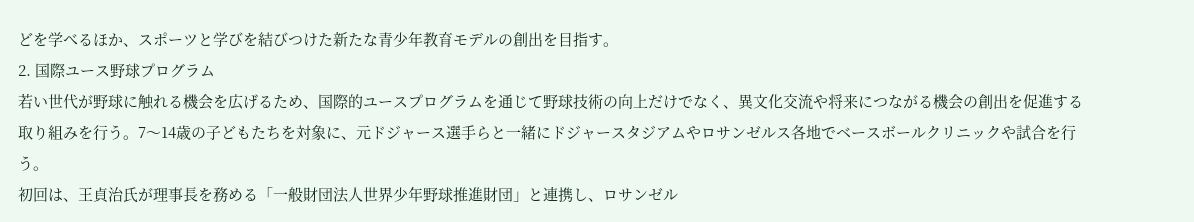どを学べるほか、スポーツと学びを結びつけた新たな青少年教育モデルの創出を目指す。
2. 国際ユース野球プログラム
若い世代が野球に触れる機会を広げるため、国際的ユースプログラムを通じて野球技術の向上だけでなく、異文化交流や将来につながる機会の創出を促進する取り組みを行う。7〜14歳の子どもたちを対象に、元ドジャース選手らと一緒にドジャースタジアムやロサンゼルス各地でベースボールクリニックや試合を行う。
初回は、王貞治氏が理事長を務める「一般財団法人世界少年野球推進財団」と連携し、ロサンゼル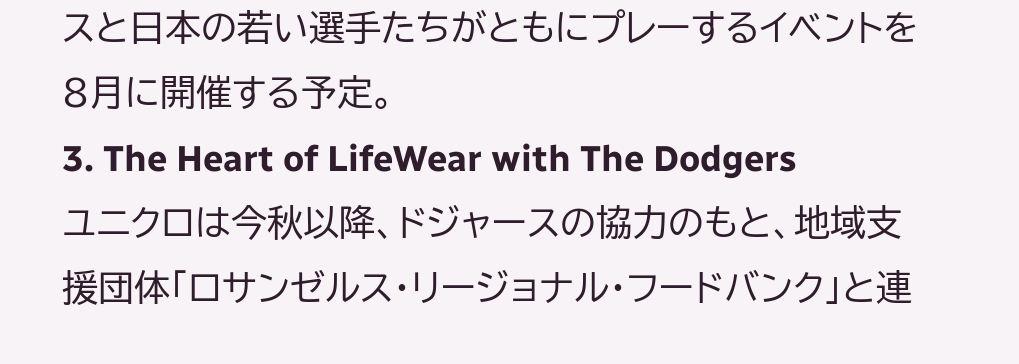スと日本の若い選手たちがともにプレーするイベントを8月に開催する予定。
3. The Heart of LifeWear with The Dodgers
ユニクロは今秋以降、ドジャースの協力のもと、地域支援団体「ロサンゼルス・リージョナル・フードバンク」と連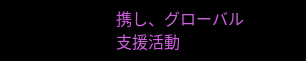携し、グローバル支援活動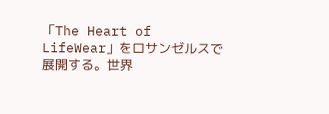「The Heart of LifeWear」をロサンゼルスで展開する。世界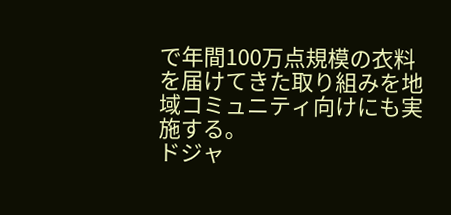で年間100万点規模の衣料を届けてきた取り組みを地域コミュニティ向けにも実施する。
ドジャ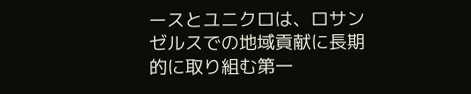ースとユニクロは、ロサンゼルスでの地域貢献に長期的に取り組む第一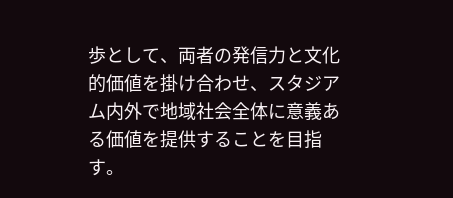歩として、両者の発信力と文化的価値を掛け合わせ、スタジアム内外で地域社会全体に意義ある価値を提供することを目指す。